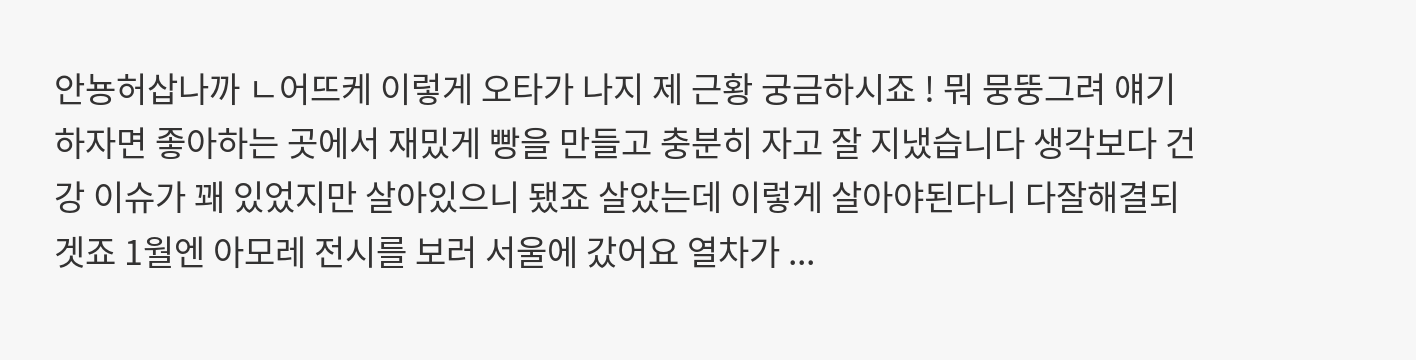안뇽허삽나까 ㄴ어뜨케 이렇게 오타가 나지 제 근황 궁금하시죠 ! 뭐 뭉뚱그려 얘기하자면 좋아하는 곳에서 재밌게 빵을 만들고 충분히 자고 잘 지냈습니다 생각보다 건강 이슈가 꽤 있었지만 살아있으니 됐죠 살았는데 이렇게 살아야된다니 다잘해결되겟죠 1월엔 아모레 전시를 보러 서울에 갔어요 열차가 ...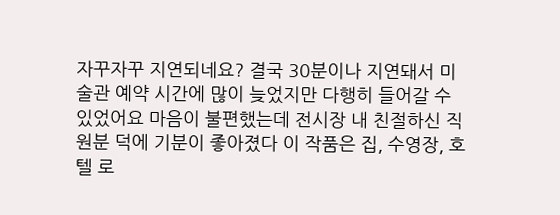자꾸자꾸 지연되네요? 결국 30분이나 지연돼서 미술관 예약 시간에 많이 늦었지만 다행히 들어갈 수 있었어요 마음이 불편했는데 전시장 내 친절하신 직원분 덕에 기분이 좋아졌다 이 작품은 집, 수영장, 호텔 로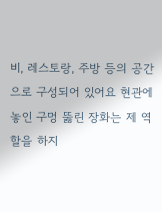비, 레스토랑, 주방 등의 공간으로 구성되어 있어요 현관에 놓인 구멍 뚫린 장화는 제 역할을 하지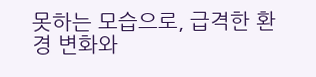못하는 모습으로, 급격한 환경 변화와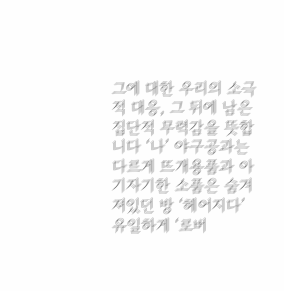그에 대한 우리의 소극적 대응, 그 뒤에 남은 집단적 무력감을 뜻합니다 ‘나’ 야구공과는 다르게 뜨개용품과 아기자기한 소품은 숨겨져있던 방 ‘헤어지다’ 유일하게 ‘로버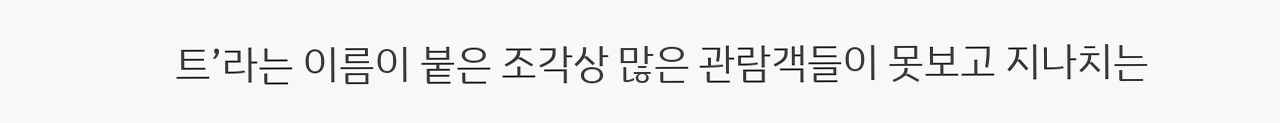트’라는 이름이 붙은 조각상 많은 관람객들이 못보고 지나치는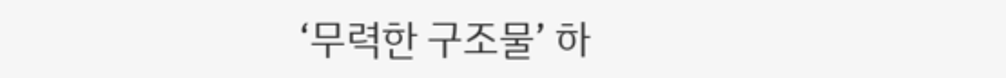‘무력한 구조물’ 하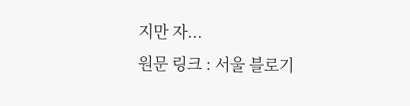지만 자...
원문 링크 : 서울 블로기